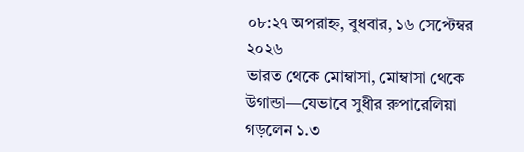০৮:২৭ অপরাহ্ন, বুধবার, ১৬ সেপ্টেম্বর ২০২৬
ভারত থেকে মোম্বাসা, মোম্বাসা থেকে উগান্ডা—যেভাবে সুধীর রুপারেলিয়া গড়লেন ১.৩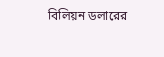বিলিয়ন ডলারের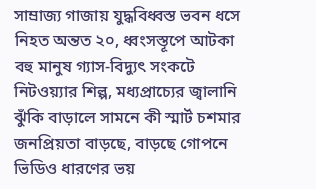সাম্রাজ্য গাজায় যুদ্ধবিধ্বস্ত ভবন ধসে নিহত অন্তত ২০, ধ্বংসস্তূপে আটকা বহু মানুষ গ্যাস-বিদ্যুৎ সংকটে নিটওয়্যার শিল্প, মধ্যপ্রাচ্যের জ্বালানি ঝুঁকি বাড়ালে সামনে কী স্মার্ট চশমার জনপ্রিয়তা বাড়ছে, বাড়ছে গোপনে ভিডিও ধারণের ভয়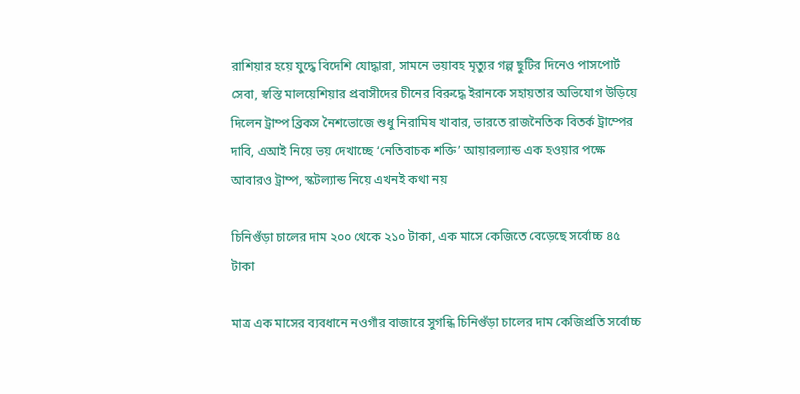রাশিয়ার হয়ে যুদ্ধে বিদেশি যোদ্ধারা, সামনে ভয়াবহ মৃত্যুর গল্প ছুটির দিনেও পাসপোর্ট সেবা, স্বস্তি মালয়েশিয়ার প্রবাসীদের চীনের বিরুদ্ধে ইরানকে সহায়তার অভিযোগ উড়িয়ে দিলেন ট্রাম্প ব্রিকস নৈশভোজে শুধু নিরামিষ খাবার, ভারতে রাজনৈতিক বিতর্ক ট্রাম্পের দাবি, এআই নিয়ে ভয় দেখাচ্ছে ‘নেতিবাচক শক্তি’ আয়ারল্যান্ড এক হওয়ার পক্ষে আবারও ট্রাম্প, স্কটল্যান্ড নিয়ে এখনই কথা নয়

চিনিগুঁড়া চালের দাম ২০০ থেকে ২১০ টাকা, এক মাসে কেজিতে বেড়েছে সর্বোচ্চ ৪৫ টাকা

মাত্র এক মাসের ব্যবধানে নওগাঁর বাজারে সুগন্ধি চিনিগুঁড়া চালের দাম কেজিপ্রতি সর্বোচ্চ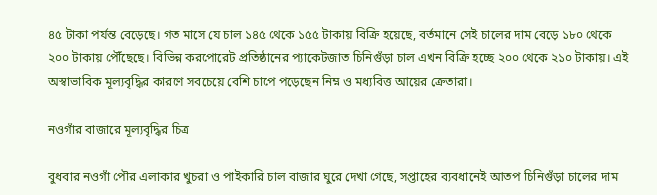৪৫ টাকা পর্যন্ত বেড়েছে। গত মাসে যে চাল ১৪৫ থেকে ১৫৫ টাকায় বিক্রি হয়েছে, বর্তমানে সেই চালের দাম বেড়ে ১৮০ থেকে ২০০ টাকায় পৌঁছেছে। বিভিন্ন করপোরেট প্রতিষ্ঠানের প্যাকেটজাত চিনিগুঁড়া চাল এখন বিক্রি হচ্ছে ২০০ থেকে ২১০ টাকায়। এই অস্বাভাবিক মূল্যবৃদ্ধির কারণে সবচেয়ে বেশি চাপে পড়েছেন নিম্ন ও মধ্যবিত্ত আয়ের ক্রেতারা।

নওগাঁর বাজারে মূল্যবৃদ্ধির চিত্র

বুধবার নওগাঁ পৌর এলাকার খুচরা ও পাইকারি চাল বাজার ঘুরে দেখা গেছে, সপ্তাহের ব্যবধানেই আতপ চিনিগুঁড়া চালের দাম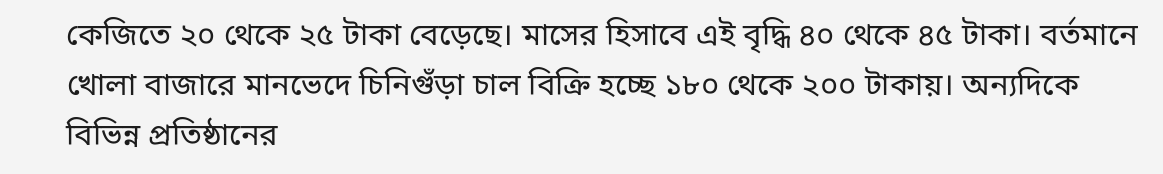কেজিতে ২০ থেকে ২৫ টাকা বেড়েছে। মাসের হিসাবে এই বৃদ্ধি ৪০ থেকে ৪৫ টাকা। বর্তমানে খোলা বাজারে মানভেদে চিনিগুঁড়া চাল বিক্রি হচ্ছে ১৮০ থেকে ২০০ টাকায়। অন্যদিকে বিভিন্ন প্রতিষ্ঠানের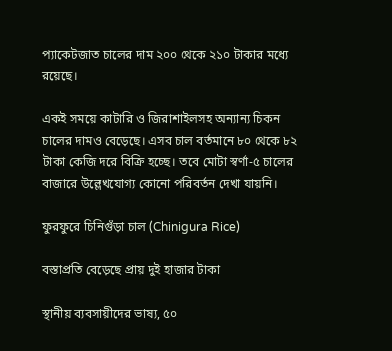প্যাকেটজাত চালের দাম ২০০ থেকে ২১০ টাকার মধ্যে রয়েছে।

একই সময়ে কাটারি ও জিরাশাইলসহ অন্যান্য চিকন চালের দামও বেড়েছে। এসব চাল বর্তমানে ৮০ থেকে ৮২ টাকা কেজি দরে বিক্রি হচ্ছে। তবে মোটা স্বর্ণা-৫ চালের বাজারে উল্লেখযোগ্য কোনো পরিবর্তন দেখা যায়নি।

ফুরফুরে চিনিগুঁড়া চাল (Chinigura Rice)

বস্তাপ্রতি বেড়েছে প্রায় দুই হাজার টাকা

স্থানীয় ব্যবসায়ীদের ভাষ্য, ৫০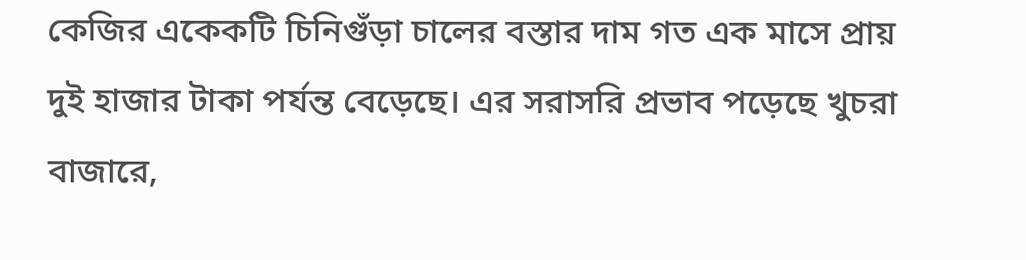কেজির একেকটি চিনিগুঁড়া চালের বস্তার দাম গত এক মাসে প্রায় দুই হাজার টাকা পর্যন্ত বেড়েছে। এর সরাসরি প্রভাব পড়েছে খুচরা বাজারে,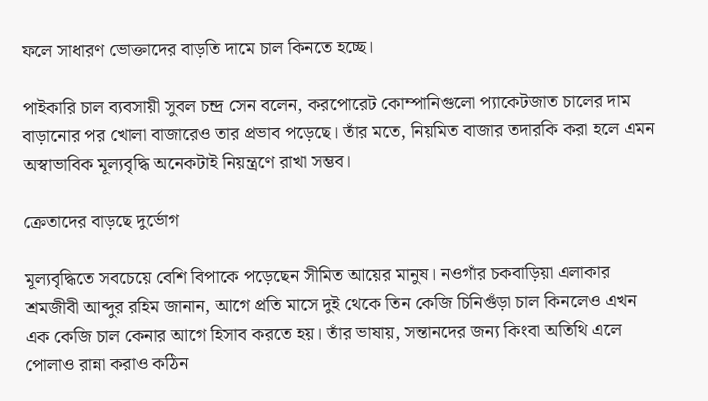ফলে সাধারণ ভোক্তাদের বাড়তি দামে চাল কিনতে হচ্ছে।

পাইকারি চাল ব্যবসায়ী সুবল চন্দ্র সেন বলেন, করপোরেট কোম্পানিগুলো প্যাকেটজাত চালের দাম বাড়ানোর পর খোলা বাজারেও তার প্রভাব পড়েছে। তাঁর মতে, নিয়মিত বাজার তদারকি করা হলে এমন অস্বাভাবিক মূল্যবৃদ্ধি অনেকটাই নিয়ন্ত্রণে রাখা সম্ভব।

ক্রেতাদের বাড়ছে দুর্ভোগ

মূল্যবৃদ্ধিতে সবচেয়ে বেশি বিপাকে পড়েছেন সীমিত আয়ের মানুষ। নওগাঁর চকবাড়িয়া এলাকার শ্রমজীবী আব্দুর রহিম জানান, আগে প্রতি মাসে দুই থেকে তিন কেজি চিনিগুঁড়া চাল কিনলেও এখন এক কেজি চাল কেনার আগে হিসাব করতে হয়। তাঁর ভাষায়, সন্তানদের জন্য কিংবা অতিথি এলে পোলাও রান্না করাও কঠিন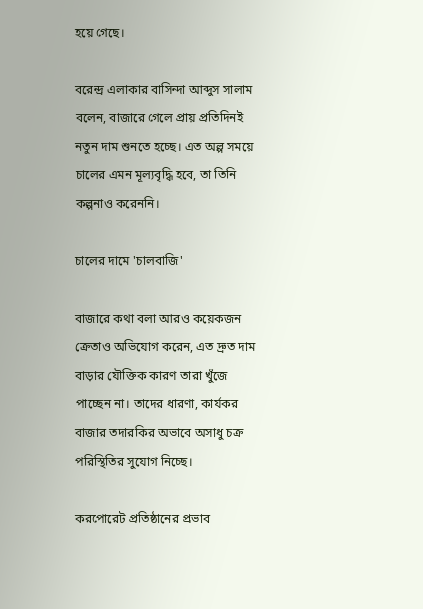হয়ে গেছে।

বরেন্দ্র এলাকার বাসিন্দা আব্দুস সালাম বলেন, বাজারে গেলে প্রায় প্রতিদিনই নতুন দাম শুনতে হচ্ছে। এত অল্প সময়ে চালের এমন মূল্যবৃদ্ধি হবে, তা তিনি কল্পনাও করেননি।

চালের দামে 'চালবাজি'

বাজারে কথা বলা আরও কয়েকজন ক্রেতাও অভিযোগ করেন, এত দ্রুত দাম বাড়ার যৌক্তিক কারণ তারা খুঁজে পাচ্ছেন না। তাদের ধারণা, কার্যকর বাজার তদারকির অভাবে অসাধু চক্র পরিস্থিতির সুযোগ নিচ্ছে।

করপোরেট প্রতিষ্ঠানের প্রভাব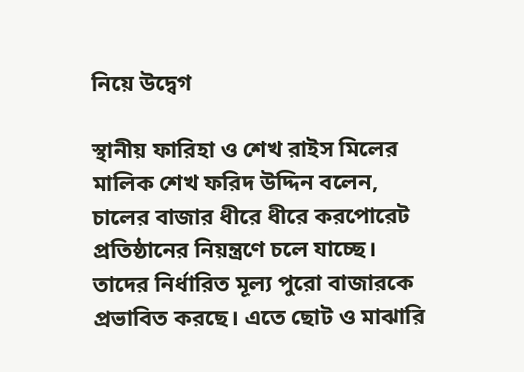নিয়ে উদ্বেগ

স্থানীয় ফারিহা ও শেখ রাইস মিলের মালিক শেখ ফরিদ উদ্দিন বলেন, চালের বাজার ধীরে ধীরে করপোরেট প্রতিষ্ঠানের নিয়ন্ত্রণে চলে যাচ্ছে। তাদের নির্ধারিত মূল্য পুরো বাজারকে প্রভাবিত করছে। এতে ছোট ও মাঝারি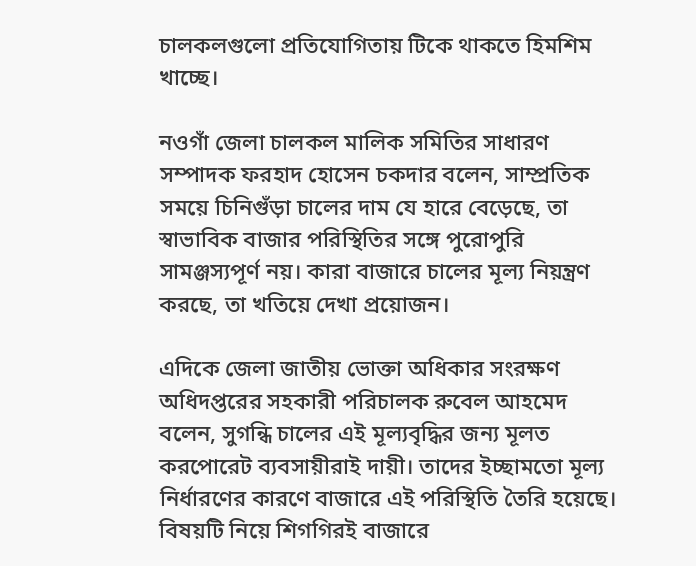চালকলগুলো প্রতিযোগিতায় টিকে থাকতে হিমশিম খাচ্ছে।

নওগাঁ জেলা চালকল মালিক সমিতির সাধারণ সম্পাদক ফরহাদ হোসেন চকদার বলেন, সাম্প্রতিক সময়ে চিনিগুঁড়া চালের দাম যে হারে বেড়েছে, তা স্বাভাবিক বাজার পরিস্থিতির সঙ্গে পুরোপুরি সামঞ্জস্যপূর্ণ নয়। কারা বাজারে চালের মূল্য নিয়ন্ত্রণ করছে, তা খতিয়ে দেখা প্রয়োজন।

এদিকে জেলা জাতীয় ভোক্তা অধিকার সংরক্ষণ অধিদপ্তরের সহকারী পরিচালক রুবেল আহমেদ বলেন, সুগন্ধি চালের এই মূল্যবৃদ্ধির জন্য মূলত করপোরেট ব্যবসায়ীরাই দায়ী। তাদের ইচ্ছামতো মূল্য নির্ধারণের কারণে বাজারে এই পরিস্থিতি তৈরি হয়েছে। বিষয়টি নিয়ে শিগগিরই বাজারে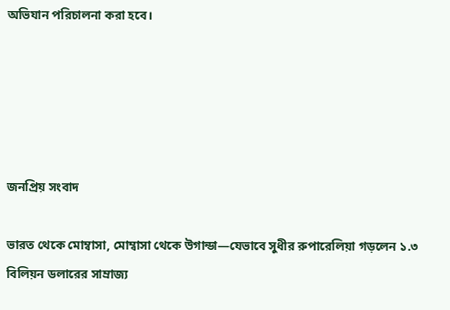অভিযান পরিচালনা করা হবে।





জনপ্রিয় সংবাদ

ভারত থেকে মোম্বাসা, মোম্বাসা থেকে উগান্ডা—যেভাবে সুধীর রুপারেলিয়া গড়লেন ১.৩ বিলিয়ন ডলারের সাম্রাজ্য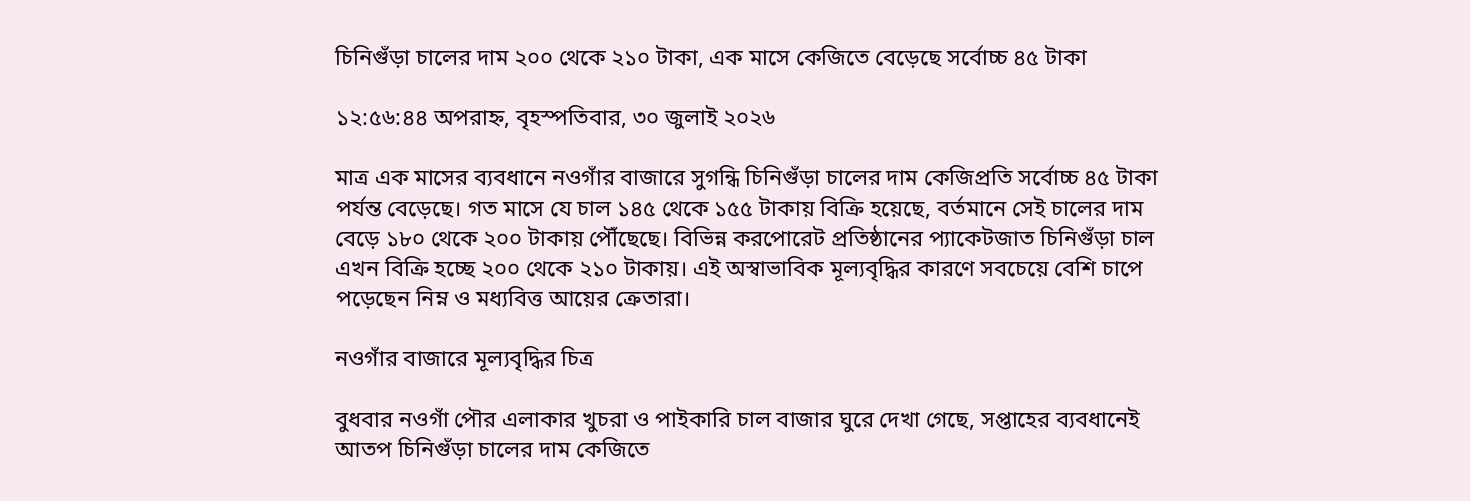চিনিগুঁড়া চালের দাম ২০০ থেকে ২১০ টাকা, এক মাসে কেজিতে বেড়েছে সর্বোচ্চ ৪৫ টাকা

১২:৫৬:৪৪ অপরাহ্ন, বৃহস্পতিবার, ৩০ জুলাই ২০২৬

মাত্র এক মাসের ব্যবধানে নওগাঁর বাজারে সুগন্ধি চিনিগুঁড়া চালের দাম কেজিপ্রতি সর্বোচ্চ ৪৫ টাকা পর্যন্ত বেড়েছে। গত মাসে যে চাল ১৪৫ থেকে ১৫৫ টাকায় বিক্রি হয়েছে, বর্তমানে সেই চালের দাম বেড়ে ১৮০ থেকে ২০০ টাকায় পৌঁছেছে। বিভিন্ন করপোরেট প্রতিষ্ঠানের প্যাকেটজাত চিনিগুঁড়া চাল এখন বিক্রি হচ্ছে ২০০ থেকে ২১০ টাকায়। এই অস্বাভাবিক মূল্যবৃদ্ধির কারণে সবচেয়ে বেশি চাপে পড়েছেন নিম্ন ও মধ্যবিত্ত আয়ের ক্রেতারা।

নওগাঁর বাজারে মূল্যবৃদ্ধির চিত্র

বুধবার নওগাঁ পৌর এলাকার খুচরা ও পাইকারি চাল বাজার ঘুরে দেখা গেছে, সপ্তাহের ব্যবধানেই আতপ চিনিগুঁড়া চালের দাম কেজিতে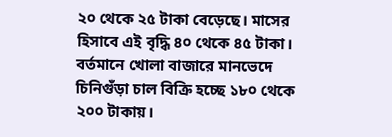২০ থেকে ২৫ টাকা বেড়েছে। মাসের হিসাবে এই বৃদ্ধি ৪০ থেকে ৪৫ টাকা। বর্তমানে খোলা বাজারে মানভেদে চিনিগুঁড়া চাল বিক্রি হচ্ছে ১৮০ থেকে ২০০ টাকায়।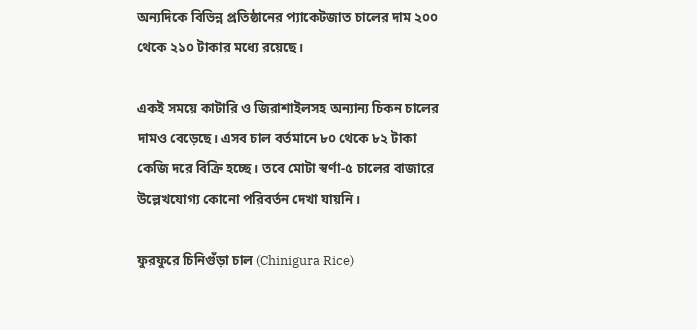অন্যদিকে বিভিন্ন প্রতিষ্ঠানের প্যাকেটজাত চালের দাম ২০০ থেকে ২১০ টাকার মধ্যে রয়েছে।

একই সময়ে কাটারি ও জিরাশাইলসহ অন্যান্য চিকন চালের দামও বেড়েছে। এসব চাল বর্তমানে ৮০ থেকে ৮২ টাকা কেজি দরে বিক্রি হচ্ছে। তবে মোটা স্বর্ণা-৫ চালের বাজারে উল্লেখযোগ্য কোনো পরিবর্তন দেখা যায়নি।

ফুরফুরে চিনিগুঁড়া চাল (Chinigura Rice)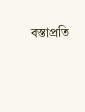বস্তাপ্রতি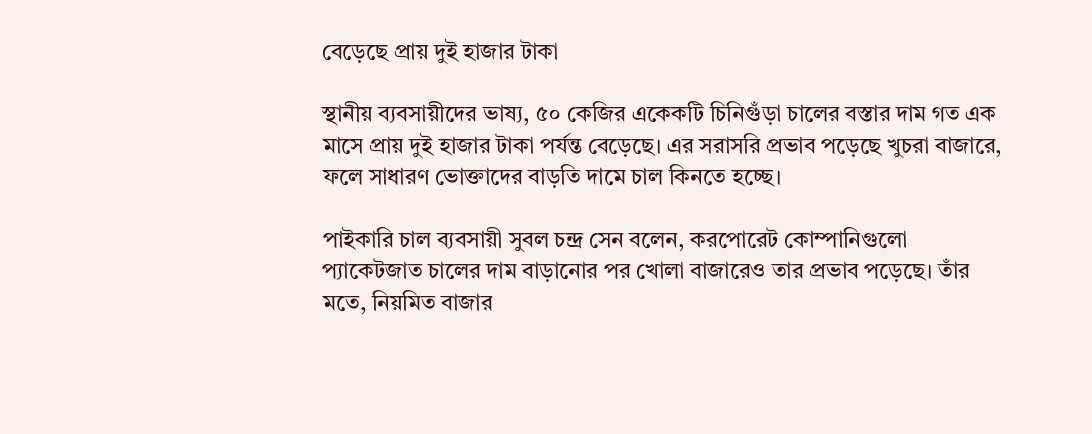বেড়েছে প্রায় দুই হাজার টাকা

স্থানীয় ব্যবসায়ীদের ভাষ্য, ৫০ কেজির একেকটি চিনিগুঁড়া চালের বস্তার দাম গত এক মাসে প্রায় দুই হাজার টাকা পর্যন্ত বেড়েছে। এর সরাসরি প্রভাব পড়েছে খুচরা বাজারে, ফলে সাধারণ ভোক্তাদের বাড়তি দামে চাল কিনতে হচ্ছে।

পাইকারি চাল ব্যবসায়ী সুবল চন্দ্র সেন বলেন, করপোরেট কোম্পানিগুলো প্যাকেটজাত চালের দাম বাড়ানোর পর খোলা বাজারেও তার প্রভাব পড়েছে। তাঁর মতে, নিয়মিত বাজার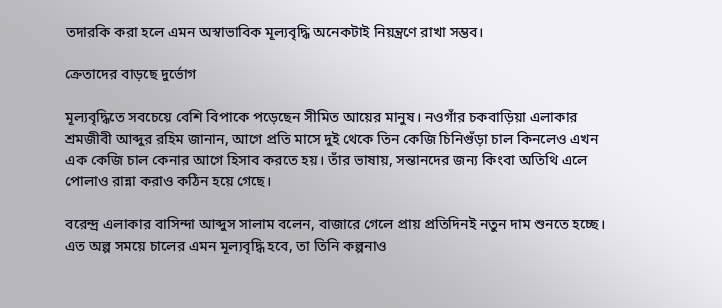তদারকি করা হলে এমন অস্বাভাবিক মূল্যবৃদ্ধি অনেকটাই নিয়ন্ত্রণে রাখা সম্ভব।

ক্রেতাদের বাড়ছে দুর্ভোগ

মূল্যবৃদ্ধিতে সবচেয়ে বেশি বিপাকে পড়েছেন সীমিত আয়ের মানুষ। নওগাঁর চকবাড়িয়া এলাকার শ্রমজীবী আব্দুর রহিম জানান, আগে প্রতি মাসে দুই থেকে তিন কেজি চিনিগুঁড়া চাল কিনলেও এখন এক কেজি চাল কেনার আগে হিসাব করতে হয়। তাঁর ভাষায়, সন্তানদের জন্য কিংবা অতিথি এলে পোলাও রান্না করাও কঠিন হয়ে গেছে।

বরেন্দ্র এলাকার বাসিন্দা আব্দুস সালাম বলেন, বাজারে গেলে প্রায় প্রতিদিনই নতুন দাম শুনতে হচ্ছে। এত অল্প সময়ে চালের এমন মূল্যবৃদ্ধি হবে, তা তিনি কল্পনাও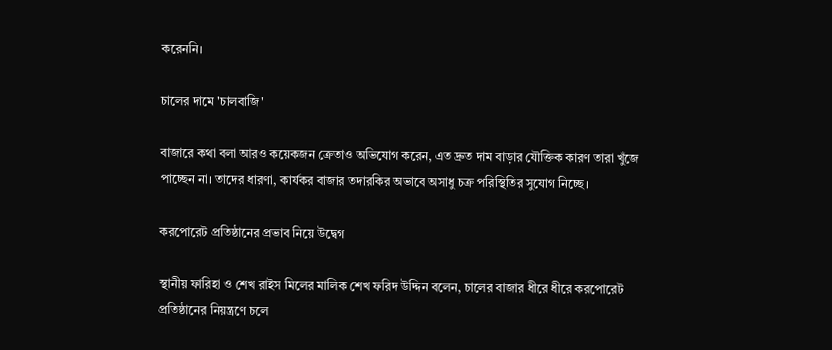করেননি।

চালের দামে 'চালবাজি'

বাজারে কথা বলা আরও কয়েকজন ক্রেতাও অভিযোগ করেন, এত দ্রুত দাম বাড়ার যৌক্তিক কারণ তারা খুঁজে পাচ্ছেন না। তাদের ধারণা, কার্যকর বাজার তদারকির অভাবে অসাধু চক্র পরিস্থিতির সুযোগ নিচ্ছে।

করপোরেট প্রতিষ্ঠানের প্রভাব নিয়ে উদ্বেগ

স্থানীয় ফারিহা ও শেখ রাইস মিলের মালিক শেখ ফরিদ উদ্দিন বলেন, চালের বাজার ধীরে ধীরে করপোরেট প্রতিষ্ঠানের নিয়ন্ত্রণে চলে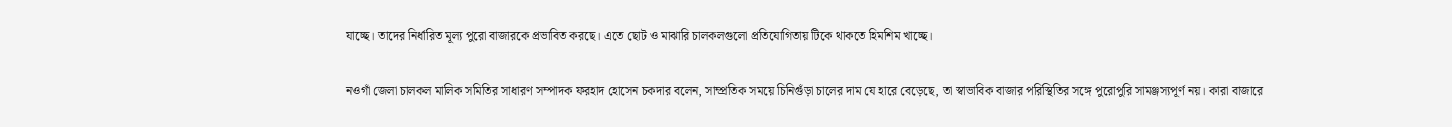যাচ্ছে। তাদের নির্ধারিত মূল্য পুরো বাজারকে প্রভাবিত করছে। এতে ছোট ও মাঝারি চালকলগুলো প্রতিযোগিতায় টিকে থাকতে হিমশিম খাচ্ছে।

নওগাঁ জেলা চালকল মালিক সমিতির সাধারণ সম্পাদক ফরহাদ হোসেন চকদার বলেন, সাম্প্রতিক সময়ে চিনিগুঁড়া চালের দাম যে হারে বেড়েছে, তা স্বাভাবিক বাজার পরিস্থিতির সঙ্গে পুরোপুরি সামঞ্জস্যপূর্ণ নয়। কারা বাজারে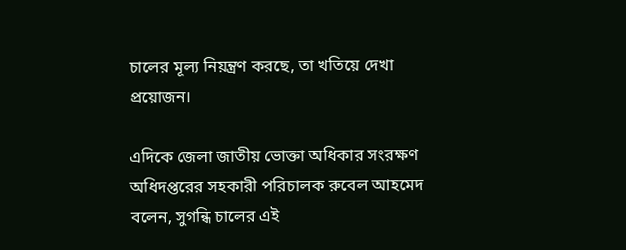চালের মূল্য নিয়ন্ত্রণ করছে, তা খতিয়ে দেখা প্রয়োজন।

এদিকে জেলা জাতীয় ভোক্তা অধিকার সংরক্ষণ অধিদপ্তরের সহকারী পরিচালক রুবেল আহমেদ বলেন, সুগন্ধি চালের এই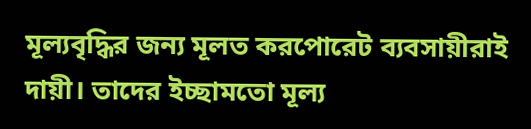মূল্যবৃদ্ধির জন্য মূলত করপোরেট ব্যবসায়ীরাই দায়ী। তাদের ইচ্ছামতো মূল্য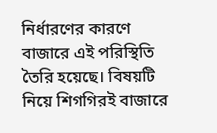নির্ধারণের কারণে বাজারে এই পরিস্থিতি তৈরি হয়েছে। বিষয়টি নিয়ে শিগগিরই বাজারে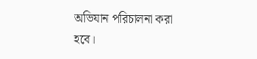অভিযান পরিচালনা করা হবে।